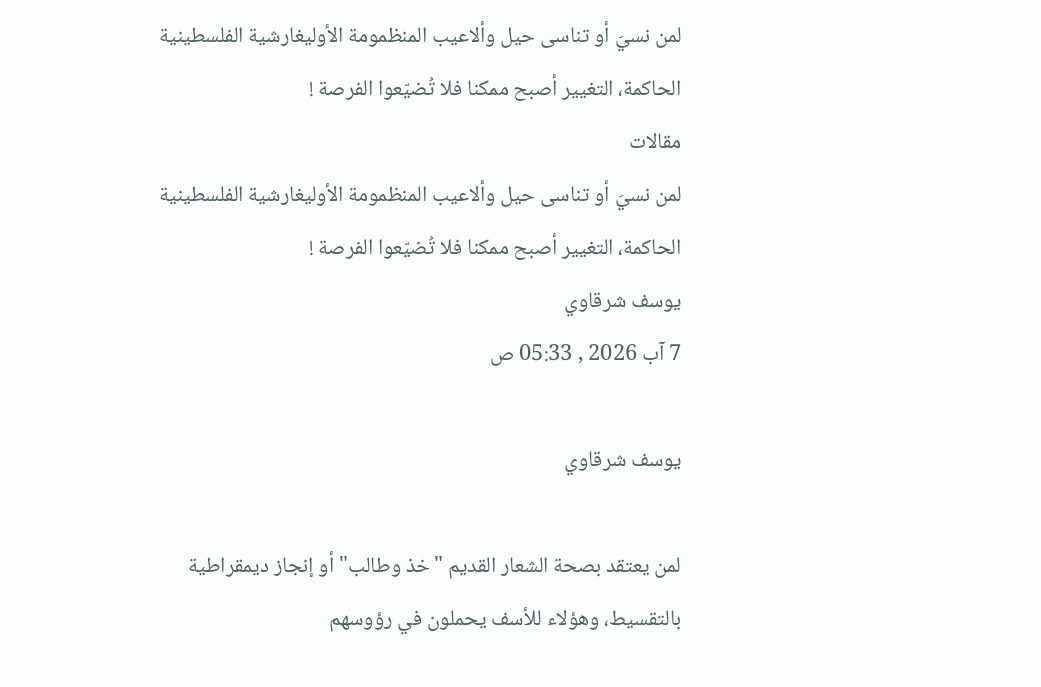لمن نسيَ أو تناسى حيل وألاعيب المنظمومة الأوليغارشية الفلسطينية الحاكمة، التغيير أصبح ممكنا فلا تُضيّعوا الفرصة !
مقالات
لمن نسيَ أو تناسى حيل وألاعيب المنظمومة الأوليغارشية الفلسطينية الحاكمة، التغيير أصبح ممكنا فلا تُضيّعوا الفرصة !
يوسف شرقاوي
7 آب 2026 , 05:33 ص

يوسف شرقاوي

لمن يعتقد بصحة الشعار القديم "خذ وطالب" أو إنجاز ديمقراطية بالتقسيط، وهؤلاء للأسف يحملون في رؤوسهم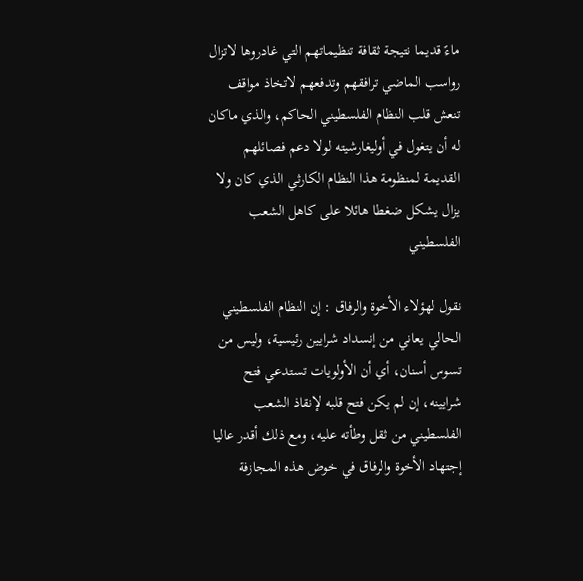ماءً قديما نتيجة ثقافة تنظيماتهم التي غادروها لاتزال رواسب الماضي ترافقهم وتدفعهم لاتخاذ مواقف تنعش قلب النظام الفلسطيني الحاكم، والذي ماكان له أن يتغول في أوليغارشيته لولا دعم فصائلهم القديمة لمنظومة هذا النظام الكارثي الذي كان ولا يزال يشكل ضغطا هائلا على كاهل الشعب الفلسطيني

نقول لهؤلاء الأخوة والرفاق : إن النظام الفلسطيني الحالي يعاني من إنسداد شرايين رئيسية، وليس من تسوس أسنان، أي أن الأولويات تستدعي فتح شرايينه، إن لم يكن فتح قلبه لإنقاذ الشعب الفلسطيني من ثقل وطأته عليه، ومع ذلك أقدر عاليا إجتهاد الأخوة والرفاق في خوض هذه المجازفة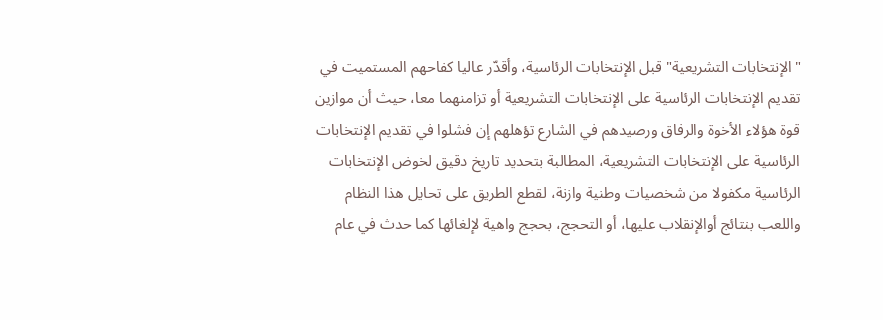"الإنتخابات التشريعية" قبل الإنتخابات الرئاسية، وأقدّر عاليا كفاحهم المستميت في تقديم الإنتخابات الرئاسية على الإنتخابات التشريعية أو تزامنهما معا، حيث أن موازين قوة هؤلاء الأخوة والرفاق ورصيدهم في الشارع تؤهلهم إن فشلوا في تقديم الإنتخابات الرئاسية على الإنتخابات التشريعية، المطالبة بتحديد تاريخ دقيق لخوض الإنتخابات الرئاسية مكفولا من شخصيات وطنية وازنة، لقطع الطريق على تحايل هذا النظام واللعب بنتائج أوالإنقلاب عليها، أو التحجج، بحجج واهية لإلغائها كما حدث في عام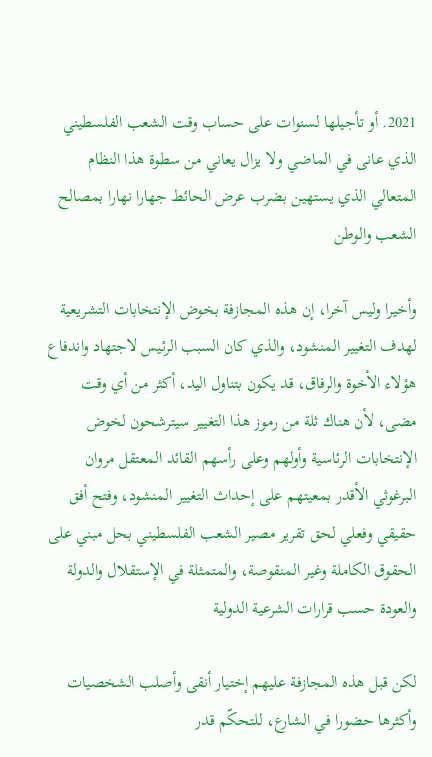2021. أو تأجيلها لسنوات على حساب وقت الشعب الفلسطيني الذي عانى في الماضي ولا يزال يعاني من سطوة هذا النظام المتعالي الذي يستهين بضرب عرض الحائط جهارا نهارا بمصالح الشعب والوطن

وأخيرا وليس آخرا، إن هذه المجازفة بخوض الإنتخابات التشريعية لهدف التغيير المنشود، والذي كان السبب الرئيس لاجتهاد واندفاع هؤلاء الأخوة والرفاق، قد يكون بتناول اليد، أكثر من أي وقت مضى، لأن هناك ثلة من رموز هذا التغيير سيترشحون لخوض الإنتخابات الرئاسية وأولهم وعلى رأسهم القائد المعتقل مروان البرغوثي الأقدر بمعيتهم على إحداث التغيير المنشود، وفتح أفق حقيقي وفعلي لحق تقرير مصير الشعب الفلسطيني بحل مبني على الحقوق الكاملة وغير المنقوصة، والمتمثلة في الإستقلال والدولة والعودة حسب قرارات الشرعية الدولية

لكن قبل هذه المجازفة عليهم إختيار أنقى وأصلب الشخصيات وأكثرها حضورا في الشارع، للتحكّم قدر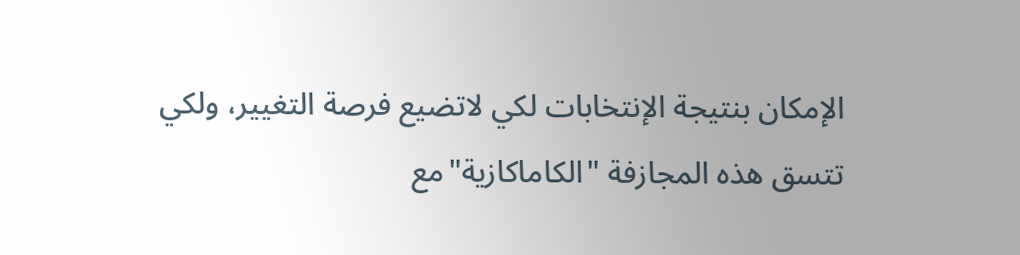الإمكان بنتيجة الإنتخابات لكي لاتضيع فرصة التغيير، ولكي تتسق هذه المجازفة "الكاماكازية"مع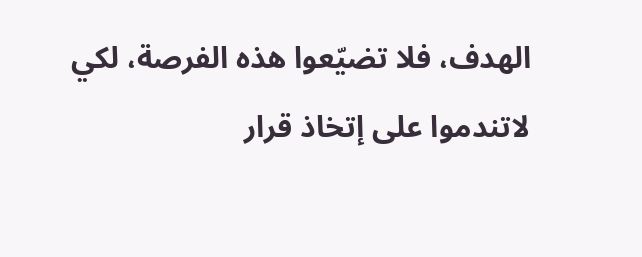الهدف، فلا تضيّعوا هذه الفرصة، لكي لاتندموا على إتخاذ قرار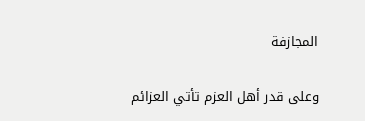المجازفة

وعلى قدر أهل العزم تأتي العزائم